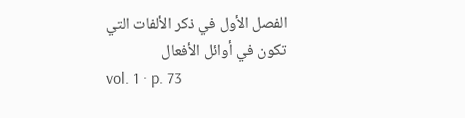الفصل الأول في ذكر الألفات التي تكون في أوائل الأفعال
vol. 1 · p. 73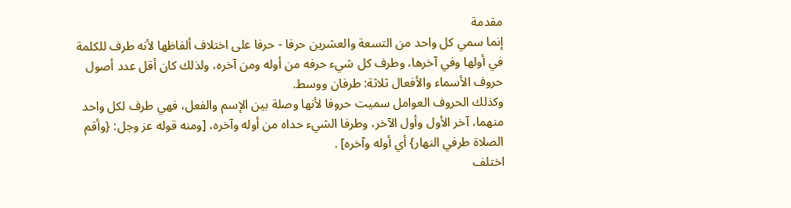مقدمة
إنما سمي كل واحد من التسعة والعشرين حرفا - حرفا على اختلاف ألفاظها لأنه طرف للكلمة في أولها وفي آخرها، وطرف كل شيء حرفه من أوله ومن آخره، ولذلك كان أقل عدد أصول حروف الأسماء والأفعال ثلاثة: طرفان ووسط.
وكذلك الحروف العوامل سميت حروفا لأنها وصلة بين الإسم والفعل، فهي طرف لكل واحد منهما، آخر الأول وأول الآخر، وطرفا الشيء حداه من أوله وآخره، [ومنه قوله عز وجل: {وأقم الصلاة طرفي النهار} أي أوله وآخره] .
اختلف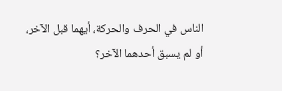الناس في الحرف والحركة، أيهما قبل الآخر، أو لم يسبق أحدهما الآخر؟